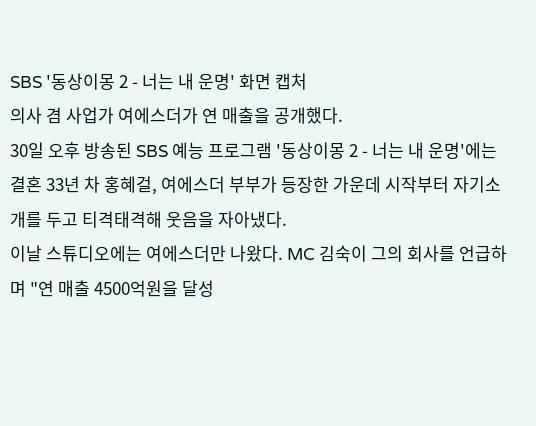SBS '동상이몽 2 - 너는 내 운명' 화면 캡처
의사 겸 사업가 여에스더가 연 매출을 공개했다.
30일 오후 방송된 SBS 예능 프로그램 '동상이몽 2 - 너는 내 운명'에는 결혼 33년 차 홍혜걸, 여에스더 부부가 등장한 가운데 시작부터 자기소개를 두고 티격태격해 웃음을 자아냈다.
이날 스튜디오에는 여에스더만 나왔다. MC 김숙이 그의 회사를 언급하며 "연 매출 4500억원을 달성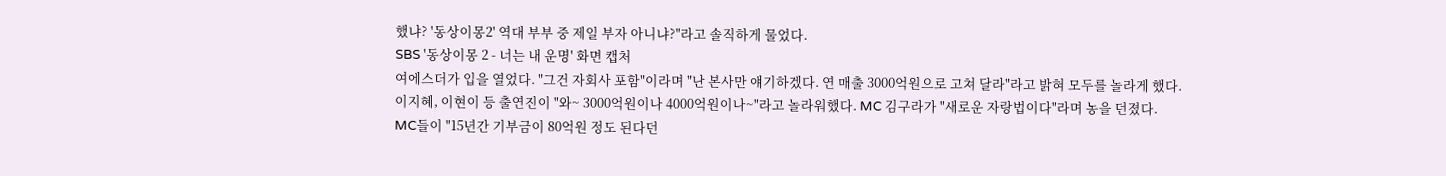했냐? '동상이몽2' 역대 부부 중 제일 부자 아니냐?"라고 솔직하게 물었다.
SBS '동상이몽 2 - 너는 내 운명' 화면 캡처
여에스더가 입을 열었다. "그건 자회사 포함"이라며 "난 본사만 얘기하겠다. 연 매출 3000억원으로 고쳐 달라"라고 밝혀 모두를 놀라게 했다. 이지혜, 이현이 등 출연진이 "와~ 3000억원이나 4000억원이나~"라고 놀라워했다. MC 김구라가 "새로운 자랑법이다"라며 농을 던졌다.
MC들이 "15년간 기부금이 80억원 정도 된다던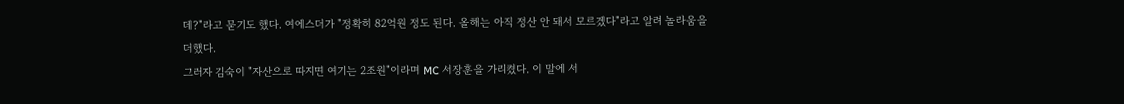데?"라고 묻기도 했다. 여에스더가 "정확히 82억원 정도 된다. 올해는 아직 정산 안 돼서 모르겠다"라고 알려 놀라움을 더했다.
그러자 김숙이 "자산으로 따지면 여기는 2조원"이라며 MC 서장훈을 가리켰다. 이 말에 서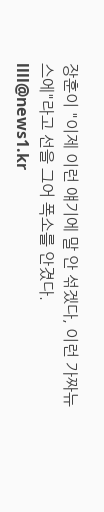장훈이 "이제 이런 얘기에 말 안 섞겠다, 이런 가짜뉴스에"라고 선을 그어 폭소를 안겼다.
llll@news1.kr